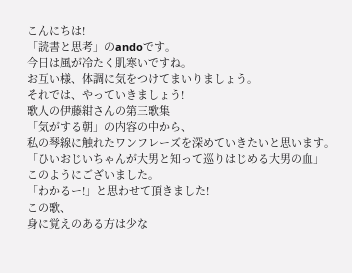こんにちは!
「読書と思考」のandoです。
今日は風が冷たく肌寒いですね。
お互い様、体調に気をつけてまいりましょう。
それでは、やっていきましょう!
歌人の伊藤紺さんの第三歌集
「気がする朝」の内容の中から、
私の琴線に触れたワンフレーズを深めていきたいと思います。
「ひいおじいちゃんが大男と知って巡りはじめる大男の血」
このようにございました。
「わかるー!」と思わせて頂きました!
この歌、
身に覚えのある方は少な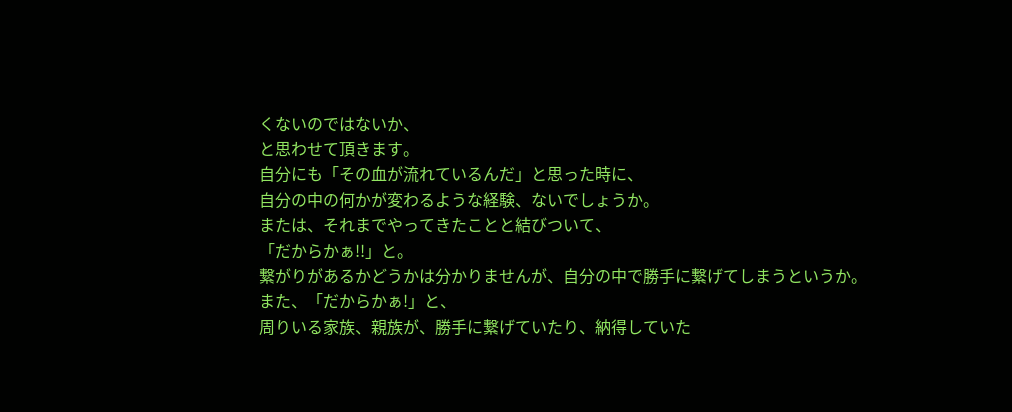くないのではないか、
と思わせて頂きます。
自分にも「その血が流れているんだ」と思った時に、
自分の中の何かが変わるような経験、ないでしょうか。
または、それまでやってきたことと結びついて、
「だからかぁ!!」と。
繋がりがあるかどうかは分かりませんが、自分の中で勝手に繋げてしまうというか。
また、「だからかぁ!」と、
周りいる家族、親族が、勝手に繋げていたり、納得していた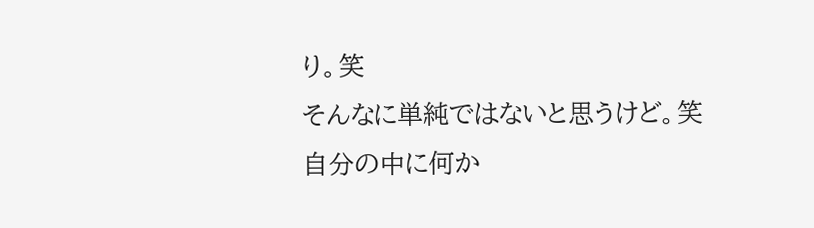り。笑
そんなに単純ではないと思うけど。笑
自分の中に何か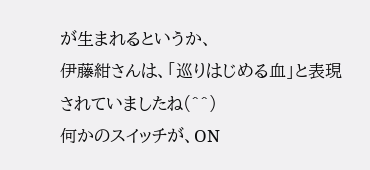が生まれるというか、
伊藤紺さんは、「巡りはじめる血」と表現されていましたね(^^)
何かのスイッチが、ON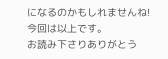になるのかもしれませんね!
今回は以上です。
お読み下さりありがとう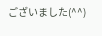ございました(^^)